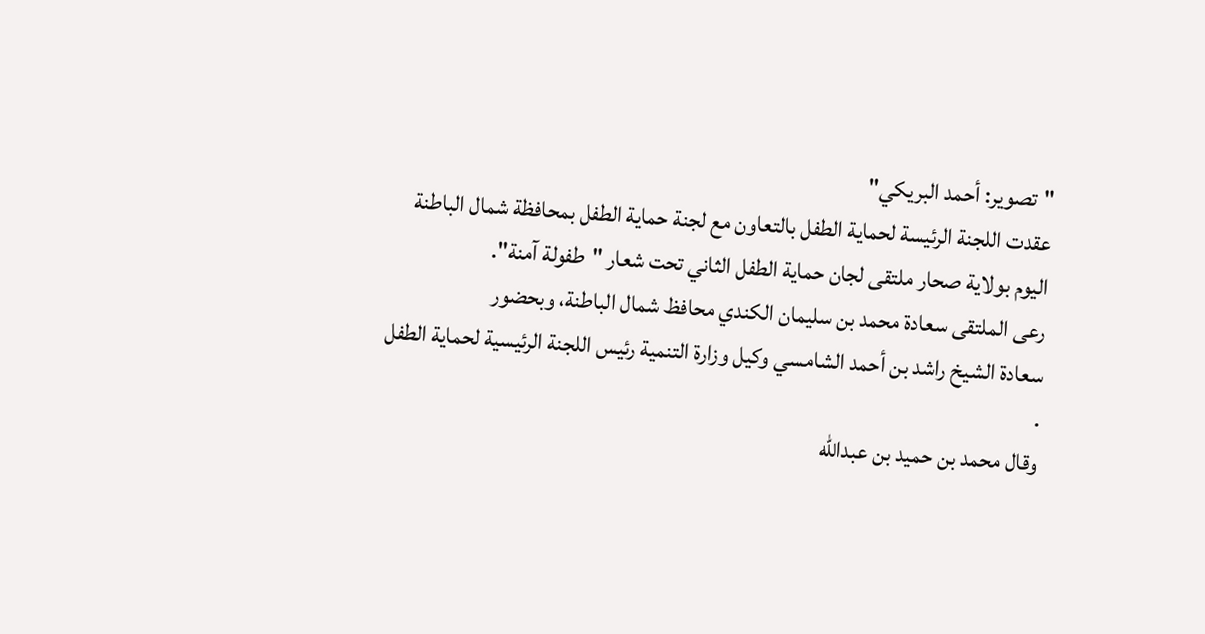"تصوير: أحمد البريكي"
عقدت اللجنة الرئيسة لحماية الطفل بالتعاون مع لجنة حماية الطفل بمحافظة شمال الباطنة اليوم بولاية صحار ملتقى لجان حماية الطفل الثاني تحت شعار "طفولة آمنة".
رعى الملتقى سعادة محمد بن سليمان الكندي محافظ شمال الباطنة، وبحضور
سعادة الشيخ راشد بن أحمد الشامسي وكيل وزارة التنمية رئيس اللجنة الرئيسية لحماية الطفل .
وقال محمد بن حميد بن عبدالله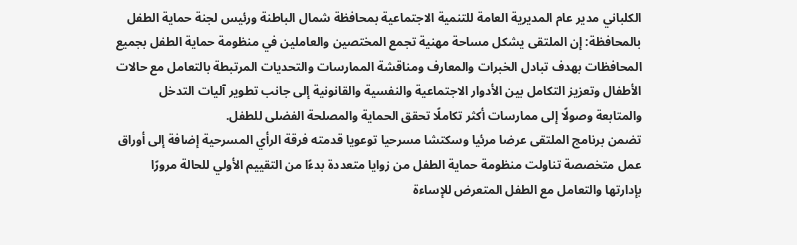الكلباني مدير عام المديرية العامة للتنمية الاجتماعية بمحافظة شمال الباطنة ورئيس لجنة حماية الطفل بالمحافظة: إن الملتقى يشكل مساحة مهنية تجمع المختصين والعاملين في منظومة حماية الطفل بجميع المحافظات بهدف تبادل الخبرات والمعارف ومناقشة الممارسات والتحديات المرتبطة بالتعامل مع حالات الأطفال وتعزيز التكامل بين الأدوار الاجتماعية والنفسية والقانونية إلى جانب تطوير آليات التدخل والمتابعة وصولًا إلى ممارسات أكثر تكاملًا تحقق الحماية والمصلحة الفضلى للطفل.
تضمن برنامج الملتقى عرضا مرئيا وسكتشا مسرحيا توعويا قدمته فرقة الرأي المسرحية إضافة إلى أوراق عمل متخصصة تناولت منظومة حماية الطفل من زوايا متعددة بدءًا من التقييم الأولي للحالة مرورًا بإدارتها والتعامل مع الطفل المتعرض للإساءة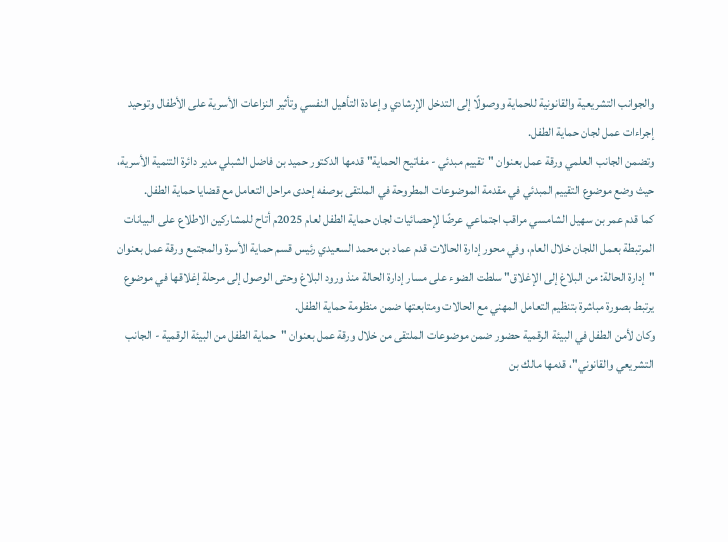والجوانب التشريعية والقانونية للحماية ووصولًا إلى التدخل الإرشادي وإعادة التأهيل النفسي وتأثير النزاعات الأسرية على الأطفال وتوحيد إجراءات عمل لجان حماية الطفل.
وتضمن الجانب العلمي ورقة عمل بعنوان "تقييم مبدئي - مفاتيح الحماية" قدمها الدكتور حميد بن فاضل الشبلي مدير دائرة التنمية الأسرية، حيث وضع موضوع التقييم المبدئي في مقدمة الموضوعات المطروحة في الملتقى بوصفه إحدى مراحل التعامل مع قضايا حماية الطفل.
كما قدم عمر بن سهيل الشامسي مراقب اجتماعي عرضًا لإحصائيات لجان حماية الطفل لعام 2025م أتاح للمشاركين الاطلاع على البيانات المرتبطة بعمل اللجان خلال العام، وفي محور إدارة الحالات قدم عماد بن محمد السعيدي رئيس قسم حماية الأسرة والمجتمع ورقة عمل بعنوان "إدارة الحالة: من البلاغ إلى الإغلاق" سلطت الضوء على مسار إدارة الحالة منذ ورود البلاغ وحتى الوصول إلى مرحلة إغلاقها في موضوع يرتبط بصورة مباشرة بتنظيم التعامل المهني مع الحالات ومتابعتها ضمن منظومة حماية الطفل.
وكان لأمن الطفل في البيئة الرقمية حضور ضمن موضوعات الملتقى من خلال ورقة عمل بعنوان "حماية الطفل من البيئة الرقمية - الجانب التشريعي والقانوني"، قدمها مالك بن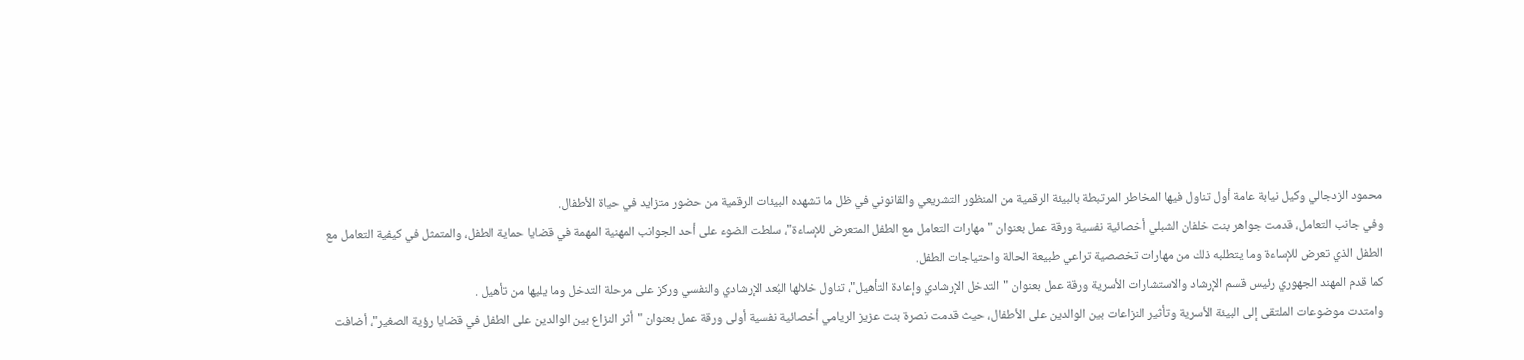محمود الزدجالي وكيل نيابة عامة أول تناول فيها المخاطر المرتبطة بالبيئة الرقمية من المنظور التشريعي والقانوني في ظل ما تشهده البيئات الرقمية من حضور متزايد في حياة الأطفال.
وفي جانب التعامل، قدمت جواهر بنت خلفان الشبلي أخصائية نفسية ورقة عمل بعنوان "مهارات التعامل مع الطفل المتعرض للإساءة"، سلطت الضوء على أحد الجوانب المهنية المهمة في قضايا حماية الطفل، والمتمثل في كيفية التعامل مع الطفل الذي تعرض للإساءة وما يتطلبه ذلك من مهارات تخصصية تراعي طبيعة الحالة واحتياجات الطفل.
كما قدم المهند الجهوري رئيس قسم الإرشاد والاستشارات الأسرية ورقة عمل بعنوان "التدخل الإرشادي وإعادة التأهيل"، تناول خلالها البُعد الإرشادي والنفسي وركز على مرحلة التدخل وما يليها من تأهيل .
وامتدت موضوعات الملتقى إلى البيئة الأسرية وتأثير النزاعات بين الوالدين على الأطفال، حيث قدمت نصرة بنت عزيز الريامي أخصائية نفسية أولى ورقة عمل بعنوان "أثر النزاع بين الوالدين على الطفل في قضايا رؤية الصغير"، أضافت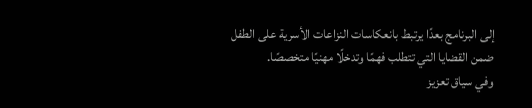إلى البرنامج بعدًا يرتبط بانعكاسات النزاعات الأسرية على الطفل ضمن القضايا التي تتطلب فهمًا وتدخلًا مهنيًا متخصصًا.
وفي سياق تعزيز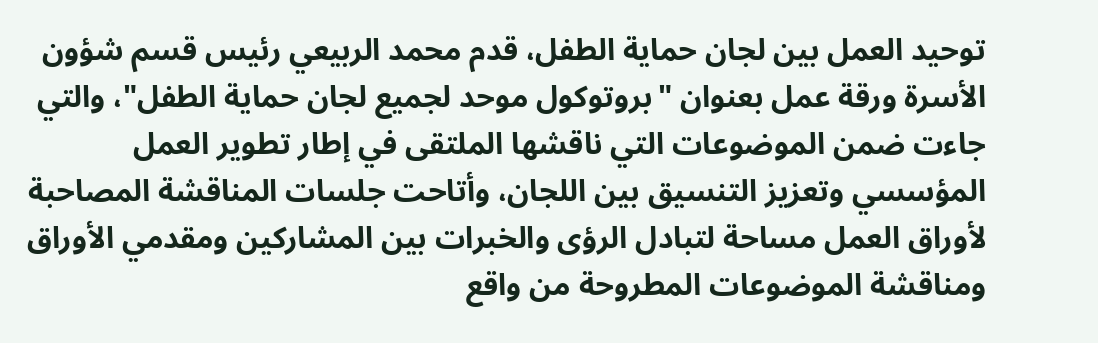توحيد العمل بين لجان حماية الطفل، قدم محمد الربيعي رئيس قسم شؤون الأسرة ورقة عمل بعنوان "بروتوكول موحد لجميع لجان حماية الطفل"، والتي جاءت ضمن الموضوعات التي ناقشها الملتقى في إطار تطوير العمل المؤسسي وتعزيز التنسيق بين اللجان، وأتاحت جلسات المناقشة المصاحبة لأوراق العمل مساحة لتبادل الرؤى والخبرات بين المشاركين ومقدمي الأوراق ومناقشة الموضوعات المطروحة من واقع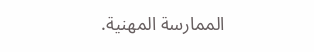الممارسة المهنية.